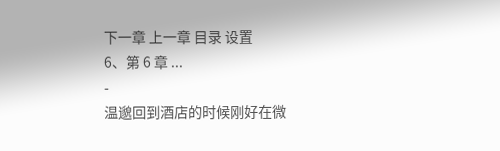下一章 上一章 目录 设置
6、第 6 章 ...
-
温邈回到酒店的时候刚好在微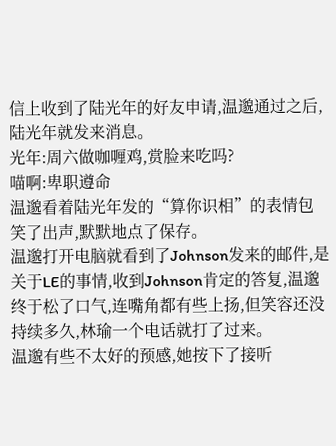信上收到了陆光年的好友申请,温邈通过之后,陆光年就发来消息。
光年:周六做咖喱鸡,赏脸来吃吗?
喵啊:卑职遵命
温邈看着陆光年发的“算你识相”的表情包笑了出声,默默地点了保存。
温邈打开电脑就看到了Johnson发来的邮件,是关于LE的事情,收到Johnson肯定的答复,温邈终于松了口气,连嘴角都有些上扬,但笑容还没持续多久,林瑜一个电话就打了过来。
温邈有些不太好的预感,她按下了接听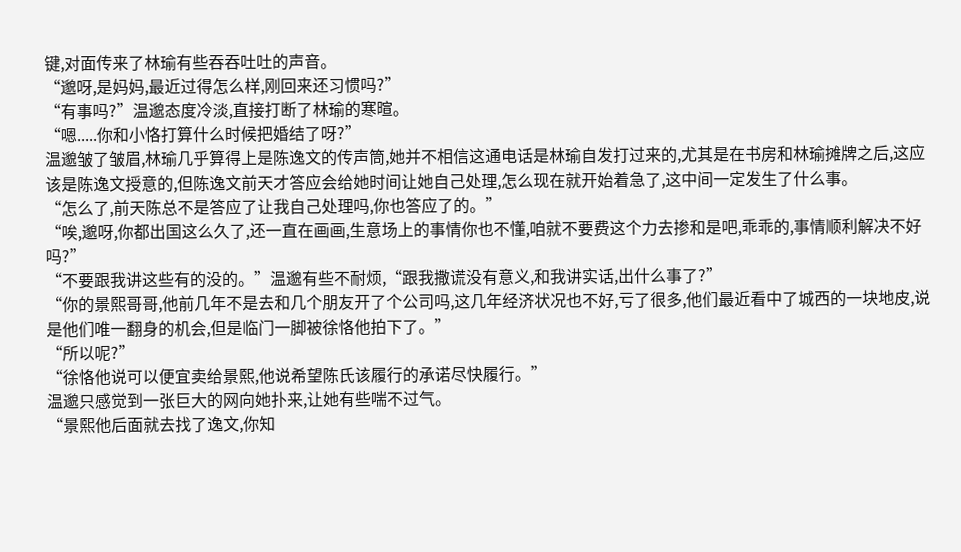键,对面传来了林瑜有些吞吞吐吐的声音。
“邈呀,是妈妈,最近过得怎么样,刚回来还习惯吗?”
“有事吗?”温邈态度冷淡,直接打断了林瑜的寒暄。
“嗯.....你和小恪打算什么时候把婚结了呀?”
温邈皱了皱眉,林瑜几乎算得上是陈逸文的传声筒,她并不相信这通电话是林瑜自发打过来的,尤其是在书房和林瑜摊牌之后,这应该是陈逸文授意的,但陈逸文前天才答应会给她时间让她自己处理,怎么现在就开始着急了,这中间一定发生了什么事。
“怎么了,前天陈总不是答应了让我自己处理吗,你也答应了的。”
“唉,邈呀,你都出国这么久了,还一直在画画,生意场上的事情你也不懂,咱就不要费这个力去掺和是吧,乖乖的,事情顺利解决不好吗?”
“不要跟我讲这些有的没的。”温邈有些不耐烦,“跟我撒谎没有意义,和我讲实话,出什么事了?”
“你的景熙哥哥,他前几年不是去和几个朋友开了个公司吗,这几年经济状况也不好,亏了很多,他们最近看中了城西的一块地皮,说是他们唯一翻身的机会,但是临门一脚被徐恪他拍下了。”
“所以呢?”
“徐恪他说可以便宜卖给景熙,他说希望陈氏该履行的承诺尽快履行。”
温邈只感觉到一张巨大的网向她扑来,让她有些喘不过气。
“景熙他后面就去找了逸文,你知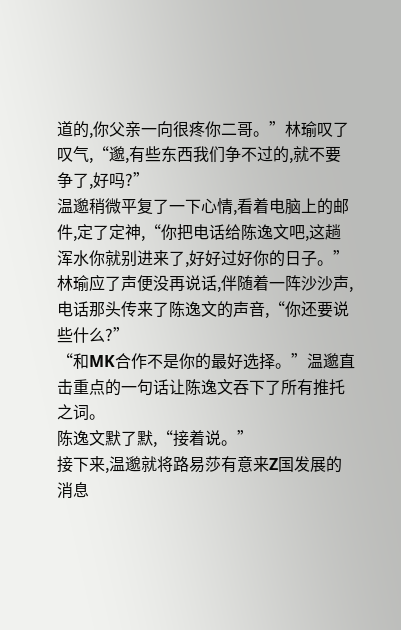道的,你父亲一向很疼你二哥。”林瑜叹了叹气,“邈,有些东西我们争不过的,就不要争了,好吗?”
温邈稍微平复了一下心情,看着电脑上的邮件,定了定神,“你把电话给陈逸文吧,这趟浑水你就别进来了,好好过好你的日子。”
林瑜应了声便没再说话,伴随着一阵沙沙声,电话那头传来了陈逸文的声音,“你还要说些什么?”
“和MK合作不是你的最好选择。”温邈直击重点的一句话让陈逸文吞下了所有推托之词。
陈逸文默了默,“接着说。”
接下来,温邈就将路易莎有意来Z国发展的消息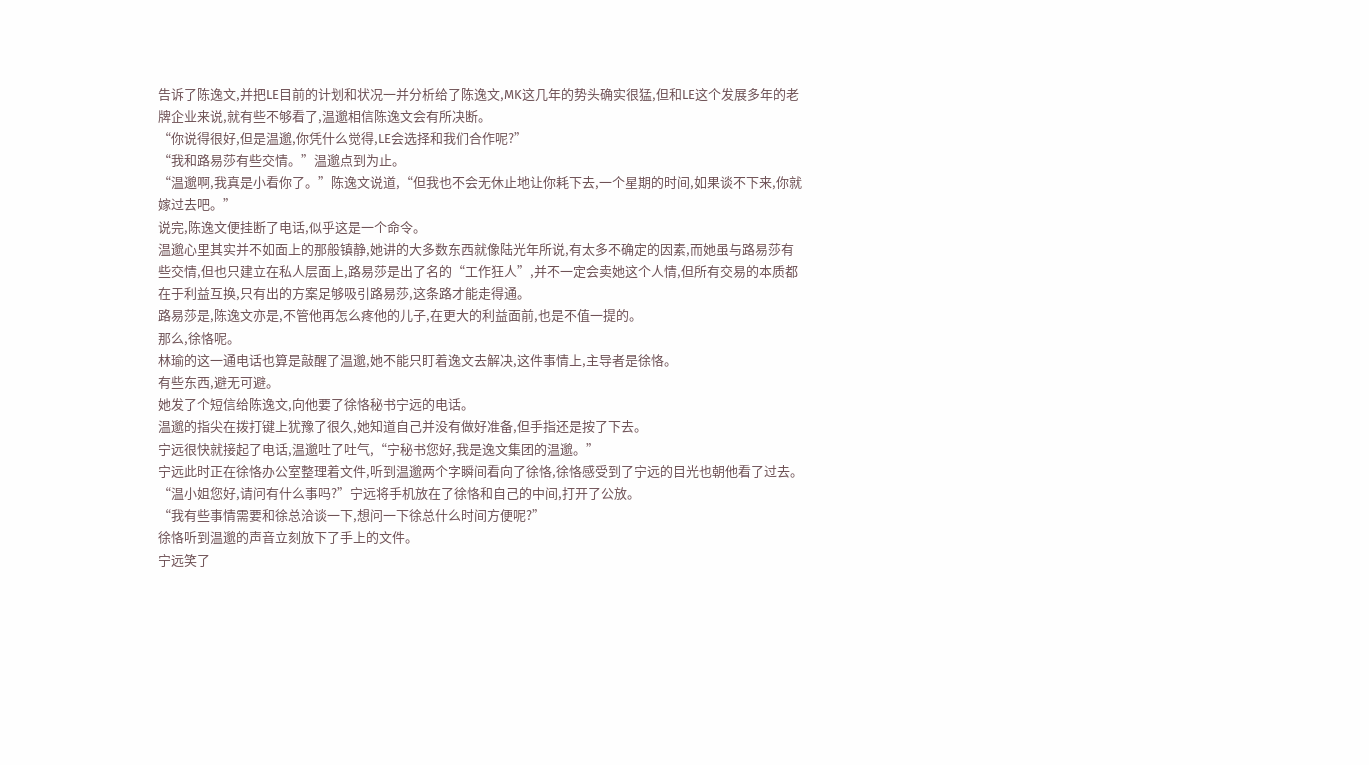告诉了陈逸文,并把LE目前的计划和状况一并分析给了陈逸文,MK这几年的势头确实很猛,但和LE这个发展多年的老牌企业来说,就有些不够看了,温邈相信陈逸文会有所决断。
“你说得很好,但是温邈,你凭什么觉得,LE会选择和我们合作呢?”
“我和路易莎有些交情。”温邈点到为止。
“温邈啊,我真是小看你了。”陈逸文说道,“但我也不会无休止地让你耗下去,一个星期的时间,如果谈不下来,你就嫁过去吧。”
说完,陈逸文便挂断了电话,似乎这是一个命令。
温邈心里其实并不如面上的那般镇静,她讲的大多数东西就像陆光年所说,有太多不确定的因素,而她虽与路易莎有些交情,但也只建立在私人层面上,路易莎是出了名的“工作狂人”,并不一定会卖她这个人情,但所有交易的本质都在于利益互换,只有出的方案足够吸引路易莎,这条路才能走得通。
路易莎是,陈逸文亦是,不管他再怎么疼他的儿子,在更大的利益面前,也是不值一提的。
那么,徐恪呢。
林瑜的这一通电话也算是敲醒了温邈,她不能只盯着逸文去解决,这件事情上,主导者是徐恪。
有些东西,避无可避。
她发了个短信给陈逸文,向他要了徐恪秘书宁远的电话。
温邈的指尖在拨打键上犹豫了很久,她知道自己并没有做好准备,但手指还是按了下去。
宁远很快就接起了电话,温邈吐了吐气,“宁秘书您好,我是逸文集团的温邈。”
宁远此时正在徐恪办公室整理着文件,听到温邈两个字瞬间看向了徐恪,徐恪感受到了宁远的目光也朝他看了过去。
“温小姐您好,请问有什么事吗?”宁远将手机放在了徐恪和自己的中间,打开了公放。
“我有些事情需要和徐总洽谈一下,想问一下徐总什么时间方便呢?”
徐恪听到温邈的声音立刻放下了手上的文件。
宁远笑了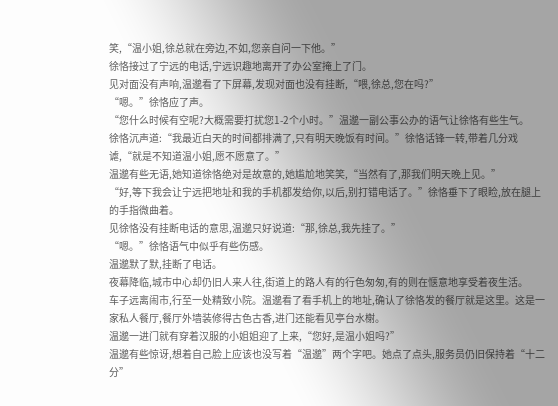笑,“温小姐,徐总就在旁边,不如,您亲自问一下他。”
徐恪接过了宁远的电话,宁远识趣地离开了办公室掩上了门。
见对面没有声响,温邈看了下屏幕,发现对面也没有挂断,“喂,徐总,您在吗?”
“嗯。”徐恪应了声。
“您什么时候有空呢?大概需要打扰您1-2个小时。”温邈一副公事公办的语气让徐恪有些生气。
徐恪沉声道:“我最近白天的时间都排满了,只有明天晚饭有时间。”徐恪话锋一转,带着几分戏谑,“就是不知道温小姐,愿不愿意了。”
温邈有些无语,她知道徐恪绝对是故意的,她尴尬地笑笑,“当然有了,那我们明天晚上见。”
“好,等下我会让宁远把地址和我的手机都发给你,以后,别打错电话了。”徐恪垂下了眼睑,放在腿上的手指微曲着。
见徐恪没有挂断电话的意思,温邈只好说道:“那,徐总,我先挂了。”
“嗯。”徐恪语气中似乎有些伤感。
温邈默了默,挂断了电话。
夜幕降临,城市中心却仍旧人来人往,街道上的路人有的行色匆匆,有的则在惬意地享受着夜生活。
车子远离闹市,行至一处精致小院。温邈看了看手机上的地址,确认了徐恪发的餐厅就是这里。这是一家私人餐厅,餐厅外墙装修得古色古香,进门还能看见亭台水榭。
温邈一进门就有穿着汉服的小姐姐迎了上来,“您好,是温小姐吗?”
温邈有些惊讶,想着自己脸上应该也没写着“温邈”两个字吧。她点了点头,服务员仍旧保持着“十二分”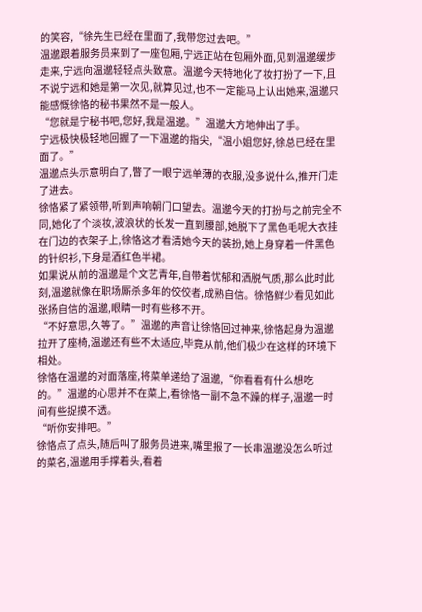的笑容,“徐先生已经在里面了,我带您过去吧。”
温邈跟着服务员来到了一座包厢,宁远正站在包厢外面,见到温邈缓步走来,宁远向温邈轻轻点头致意。温邈今天特地化了妆打扮了一下,且不说宁远和她是第一次见,就算见过,也不一定能马上认出她来,温邈只能感慨徐恪的秘书果然不是一般人。
“您就是宁秘书吧,您好,我是温邈。”温邈大方地伸出了手。
宁远极快极轻地回握了一下温邈的指尖,“温小姐您好,徐总已经在里面了。”
温邈点头示意明白了,瞥了一眼宁远单薄的衣服,没多说什么,推开门走了进去。
徐恪紧了紧领带,听到声响朝门口望去。温邈今天的打扮与之前完全不同,她化了个淡妆,波浪状的长发一直到腰部,她脱下了黑色毛呢大衣挂在门边的衣架子上,徐恪这才看清她今天的装扮,她上身穿着一件黑色的针织衫,下身是酒红色半裙。
如果说从前的温邈是个文艺青年,自带着忧郁和洒脱气质,那么此时此刻,温邈就像在职场厮杀多年的佼佼者,成熟自信。徐恪鲜少看见如此张扬自信的温邈,眼睛一时有些移不开。
“不好意思,久等了。”温邈的声音让徐恪回过神来,徐恪起身为温邈拉开了座椅,温邈还有些不太适应,毕竟从前,他们极少在这样的环境下相处。
徐恪在温邈的对面落座,将菜单递给了温邈,“你看看有什么想吃的。”温邈的心思并不在菜上,看徐恪一副不急不躁的样子,温邈一时间有些捉摸不透。
“听你安排吧。”
徐恪点了点头,随后叫了服务员进来,嘴里报了一长串温邈没怎么听过的菜名,温邈用手撑着头,看着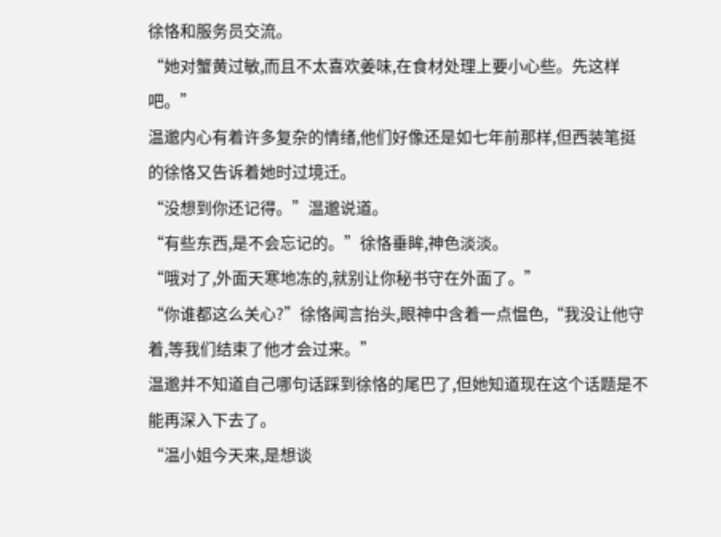徐恪和服务员交流。
“她对蟹黄过敏,而且不太喜欢姜味,在食材处理上要小心些。先这样吧。”
温邈内心有着许多复杂的情绪,他们好像还是如七年前那样,但西装笔挺的徐恪又告诉着她时过境迁。
“没想到你还记得。”温邈说道。
“有些东西,是不会忘记的。”徐恪垂眸,神色淡淡。
“哦对了,外面天寒地冻的,就别让你秘书守在外面了。”
“你谁都这么关心?”徐恪闻言抬头,眼神中含着一点愠色,“我没让他守着,等我们结束了他才会过来。”
温邈并不知道自己哪句话踩到徐恪的尾巴了,但她知道现在这个话题是不能再深入下去了。
“温小姐今天来,是想谈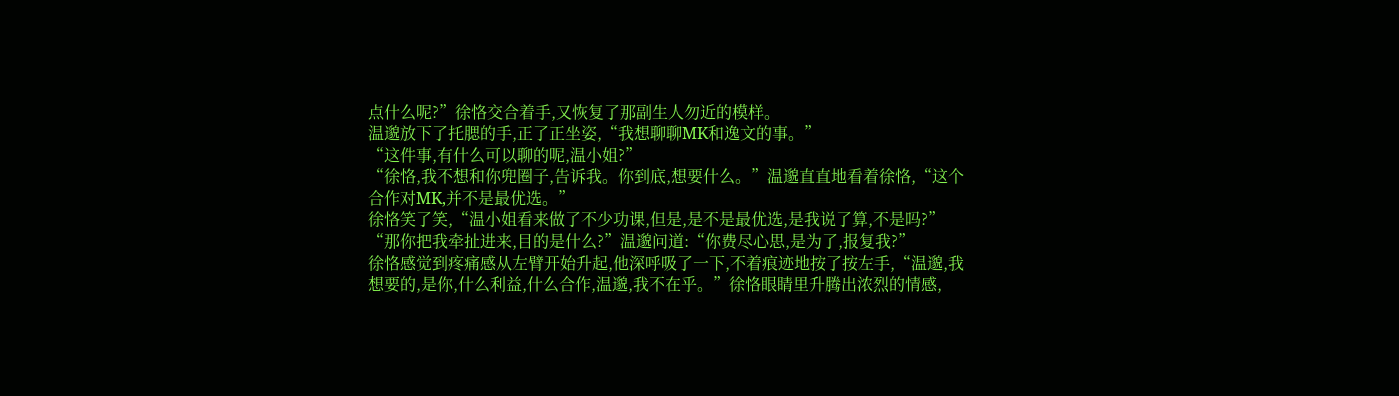点什么呢?”徐恪交合着手,又恢复了那副生人勿近的模样。
温邈放下了托腮的手,正了正坐姿,“我想聊聊MK和逸文的事。”
“这件事,有什么可以聊的呢,温小姐?”
“徐恪,我不想和你兜圈子,告诉我。你到底,想要什么。”温邈直直地看着徐恪,“这个合作对MK,并不是最优选。”
徐恪笑了笑,“温小姐看来做了不少功课,但是,是不是最优选,是我说了算,不是吗?”
“那你把我牵扯进来,目的是什么?”温邈问道:“你费尽心思,是为了,报复我?”
徐恪感觉到疼痛感从左臂开始升起,他深呼吸了一下,不着痕迹地按了按左手,“温邈,我想要的,是你,什么利益,什么合作,温邈,我不在乎。”徐恪眼睛里升腾出浓烈的情感,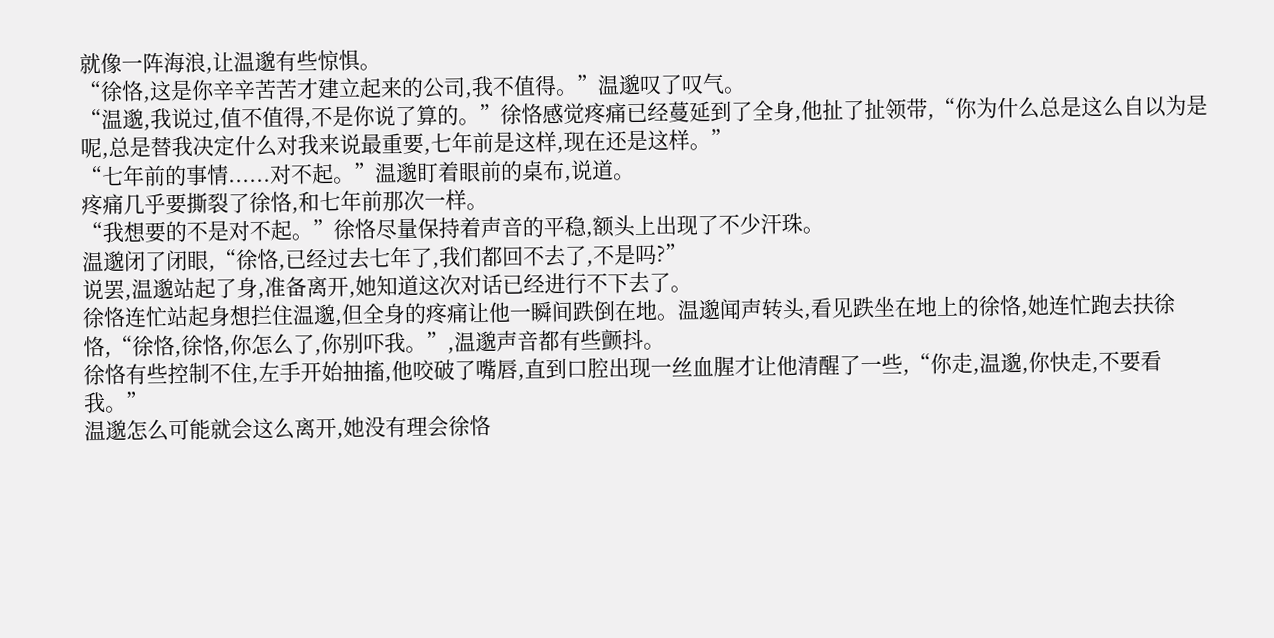就像一阵海浪,让温邈有些惊惧。
“徐恪,这是你辛辛苦苦才建立起来的公司,我不值得。”温邈叹了叹气。
“温邈,我说过,值不值得,不是你说了算的。”徐恪感觉疼痛已经蔓延到了全身,他扯了扯领带,“你为什么总是这么自以为是呢,总是替我决定什么对我来说最重要,七年前是这样,现在还是这样。”
“七年前的事情......对不起。”温邈盯着眼前的桌布,说道。
疼痛几乎要撕裂了徐恪,和七年前那次一样。
“我想要的不是对不起。”徐恪尽量保持着声音的平稳,额头上出现了不少汗珠。
温邈闭了闭眼,“徐恪,已经过去七年了,我们都回不去了,不是吗?”
说罢,温邈站起了身,准备离开,她知道这次对话已经进行不下去了。
徐恪连忙站起身想拦住温邈,但全身的疼痛让他一瞬间跌倒在地。温邈闻声转头,看见跌坐在地上的徐恪,她连忙跑去扶徐恪,“徐恪,徐恪,你怎么了,你别吓我。”,温邈声音都有些颤抖。
徐恪有些控制不住,左手开始抽搐,他咬破了嘴唇,直到口腔出现一丝血腥才让他清醒了一些,“你走,温邈,你快走,不要看我。”
温邈怎么可能就会这么离开,她没有理会徐恪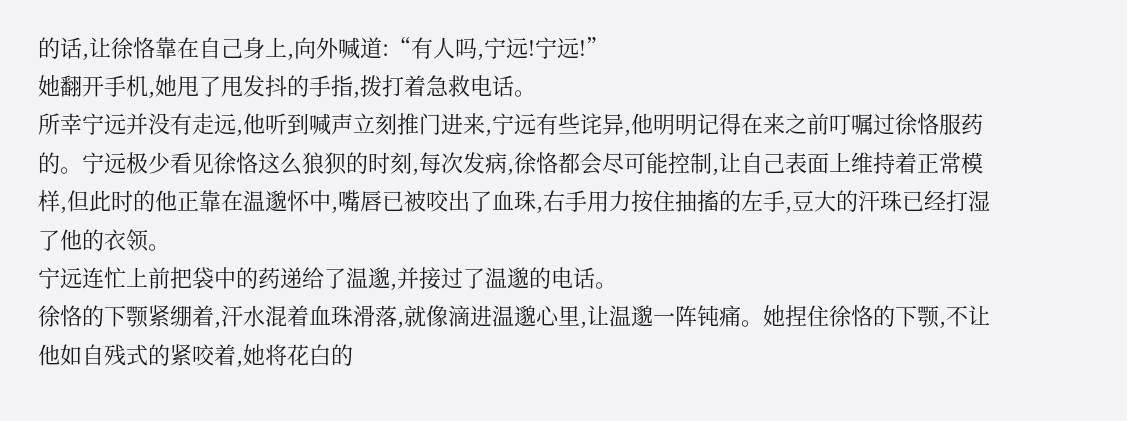的话,让徐恪靠在自己身上,向外喊道:“有人吗,宁远!宁远!”
她翻开手机,她甩了甩发抖的手指,拨打着急救电话。
所幸宁远并没有走远,他听到喊声立刻推门进来,宁远有些诧异,他明明记得在来之前叮嘱过徐恪服药的。宁远极少看见徐恪这么狼狈的时刻,每次发病,徐恪都会尽可能控制,让自己表面上维持着正常模样,但此时的他正靠在温邈怀中,嘴唇已被咬出了血珠,右手用力按住抽搐的左手,豆大的汗珠已经打湿了他的衣领。
宁远连忙上前把袋中的药递给了温邈,并接过了温邈的电话。
徐恪的下颚紧绷着,汗水混着血珠滑落,就像滴进温邈心里,让温邈一阵钝痛。她捏住徐恪的下颚,不让他如自残式的紧咬着,她将花白的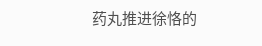药丸推进徐恪的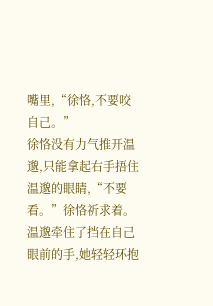嘴里,“徐恪,不要咬自己。”
徐恪没有力气推开温邈,只能拿起右手捂住温邈的眼睛,“不要看。”徐恪祈求着。
温邈牵住了挡在自己眼前的手,她轻轻环抱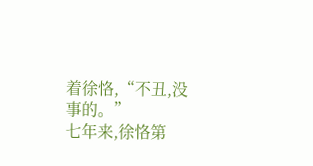着徐恪,“不丑,没事的。”
七年来,徐恪第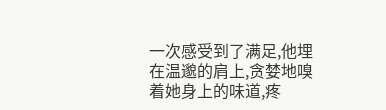一次感受到了满足,他埋在温邈的肩上,贪婪地嗅着她身上的味道,疼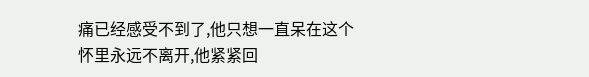痛已经感受不到了,他只想一直呆在这个怀里永远不离开,他紧紧回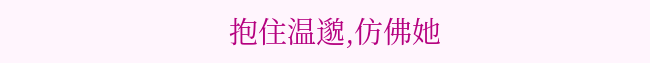抱住温邈,仿佛她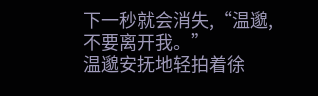下一秒就会消失,“温邈,不要离开我。”
温邈安抚地轻拍着徐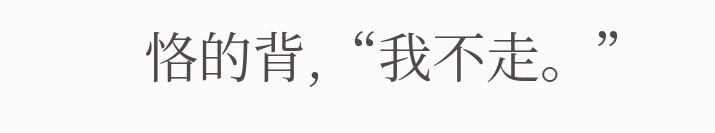恪的背,“我不走。”